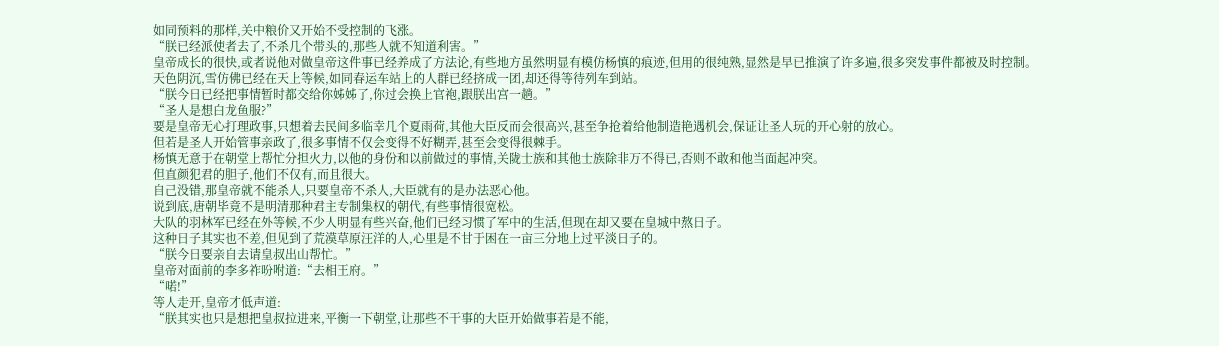如同预料的那样,关中粮价又开始不受控制的飞涨。
“朕已经派使者去了,不杀几个带头的,那些人就不知道利害。”
皇帝成长的很快,或者说他对做皇帝这件事已经养成了方法论,有些地方虽然明显有模仿杨慎的痕迹,但用的很纯熟,显然是早已推演了许多遍,很多突发事件都被及时控制。
天色阴沉,雪仿佛已经在天上等候,如同春运车站上的人群已经挤成一团,却还得等待列车到站。
“朕今日已经把事情暂时都交给你姊姊了,你过会换上官袍,跟朕出宫一趟。”
“圣人是想白龙鱼服?”
要是皇帝无心打理政事,只想着去民间多临幸几个夏雨荷,其他大臣反而会很高兴,甚至争抢着给他制造艳遇机会,保证让圣人玩的开心射的放心。
但若是圣人开始管事亲政了,很多事情不仅会变得不好糊弄,甚至会变得很棘手。
杨慎无意于在朝堂上帮忙分担火力,以他的身份和以前做过的事情,关陇士族和其他士族除非万不得已,否则不敢和他当面起冲突。
但直颜犯君的胆子,他们不仅有,而且很大。
自己没错,那皇帝就不能杀人,只要皇帝不杀人,大臣就有的是办法恶心他。
说到底,唐朝毕竟不是明清那种君主专制集权的朝代,有些事情很宽松。
大队的羽林军已经在外等候,不少人明显有些兴奋,他们已经习惯了军中的生活,但现在却又要在皇城中熬日子。
这种日子其实也不差,但见到了荒漠草原汪洋的人,心里是不甘于困在一亩三分地上过平淡日子的。
“朕今日要亲自去请皇叔出山帮忙。”
皇帝对面前的李多祚吩咐道:“去相王府。”
“喏!”
等人走开,皇帝才低声道:
“朕其实也只是想把皇叔拉进来,平衡一下朝堂,让那些不干事的大臣开始做事若是不能,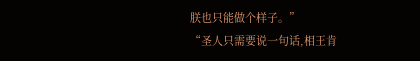朕也只能做个样子。”
“圣人只需要说一句话,相王肯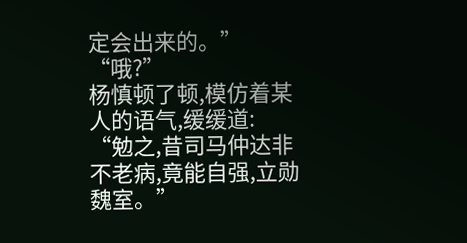定会出来的。”
“哦?”
杨慎顿了顿,模仿着某人的语气,缓缓道:
“勉之,昔司马仲达非不老病,竟能自强,立勋魏室。”